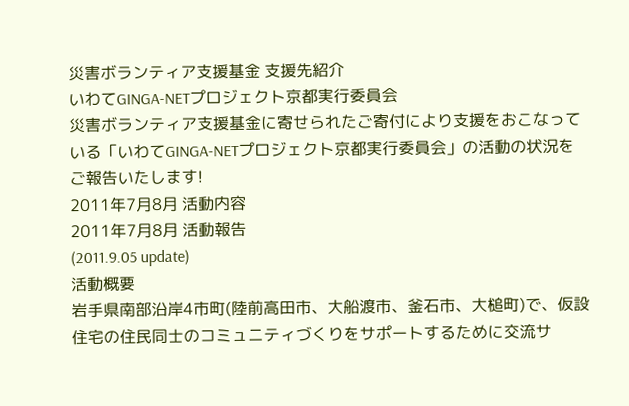災害ボランティア支援基金 支援先紹介
いわてGINGA-NETプロジェクト京都実行委員会
災害ボランティア支援基金に寄せられたご寄付により支援をおこなっている「いわてGINGA-NETプロジェクト京都実行委員会」の活動の状況をご報告いたします!
2011年7月8月 活動内容
2011年7月8月 活動報告
(2011.9.05 update)
活動概要
岩手県南部沿岸4市町(陸前高田市、大船渡市、釜石市、大槌町)で、仮設住宅の住民同士のコミュニティづくりをサポートするために交流サ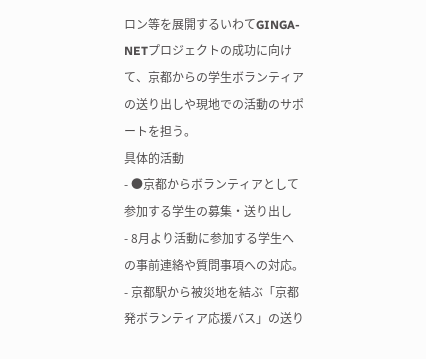ロン等を展開するいわてGINGA-NETプロジェクトの成功に向けて、京都からの学生ボランティアの送り出しや現地での活動のサポートを担う。
具体的活動
- ●京都からボランティアとして参加する学生の募集・送り出し
- 8月より活動に参加する学生への事前連絡や質問事項への対応。
- 京都駅から被災地を結ぶ「京都発ボランティア応援バス」の送り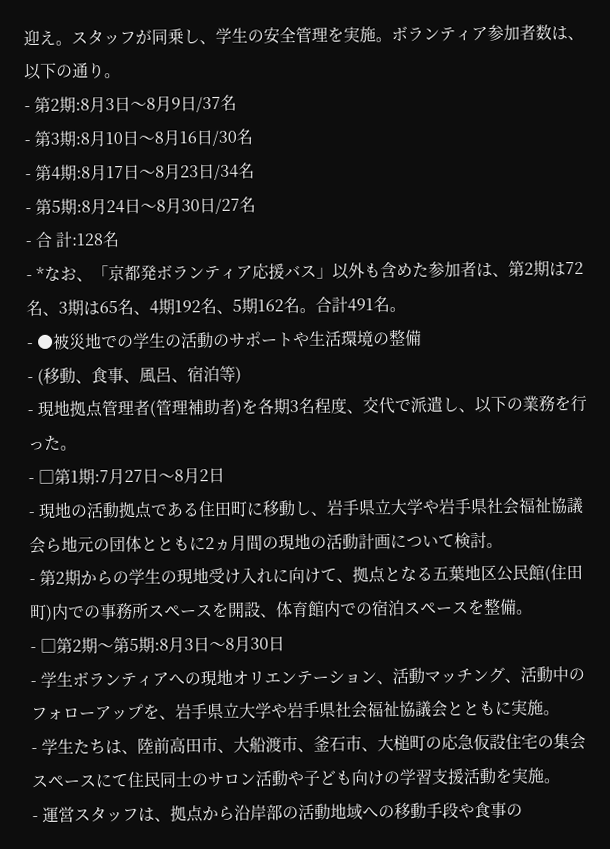迎え。スタッフが同乗し、学生の安全管理を実施。ボランティア参加者数は、以下の通り。
- 第2期:8月3日〜8月9日/37名
- 第3期:8月10日〜8月16日/30名
- 第4期:8月17日〜8月23日/34名
- 第5期:8月24日〜8月30日/27名
- 合 計:128名
- *なお、「京都発ボランティア応援バス」以外も含めた参加者は、第2期は72名、3期は65名、4期192名、5期162名。合計491名。
- ●被災地での学生の活動のサポートや生活環境の整備
- (移動、食事、風呂、宿泊等)
- 現地拠点管理者(管理補助者)を各期3名程度、交代で派遣し、以下の業務を行った。
- □第1期:7月27日〜8月2日
- 現地の活動拠点である住田町に移動し、岩手県立大学や岩手県社会福祉協議会ら地元の団体とともに2ヵ月間の現地の活動計画について検討。
- 第2期からの学生の現地受け入れに向けて、拠点となる五葉地区公民館(住田町)内での事務所スペースを開設、体育館内での宿泊スペースを整備。
- □第2期〜第5期:8月3日〜8月30日
- 学生ボランティアへの現地オリエンテーション、活動マッチング、活動中のフォローアップを、岩手県立大学や岩手県社会福祉協議会とともに実施。
- 学生たちは、陸前高田市、大船渡市、釜石市、大槌町の応急仮設住宅の集会スペースにて住民同士のサロン活動や子ども向けの学習支援活動を実施。
- 運営スタッフは、拠点から沿岸部の活動地域への移動手段や食事の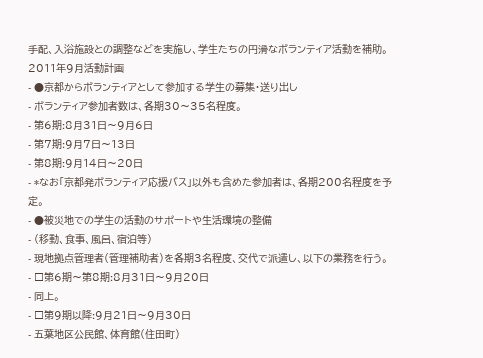手配、入浴施設との調整などを実施し、学生たちの円滑なボランティア活動を補助。
2011年9月活動計画
- ●京都からボランティアとして参加する学生の募集・送り出し
- ボランティア参加者数は、各期30〜35名程度。
- 第6期:8月31日〜9月6日
- 第7期:9月7日〜13日
- 第8期:9月14日〜20日
- *なお「京都発ボランティア応援バス」以外も含めた参加者は、各期200名程度を予定。
- ●被災地での学生の活動のサポートや生活環境の整備
- (移動、食事、風呂、宿泊等)
- 現地拠点管理者(管理補助者)を各期3名程度、交代で派遣し、以下の業務を行う。
- □第6期〜第8期:8月31日〜9月20日
- 同上。
- □第9期以降:9月21日〜9月30日
- 五葉地区公民館、体育館(住田町)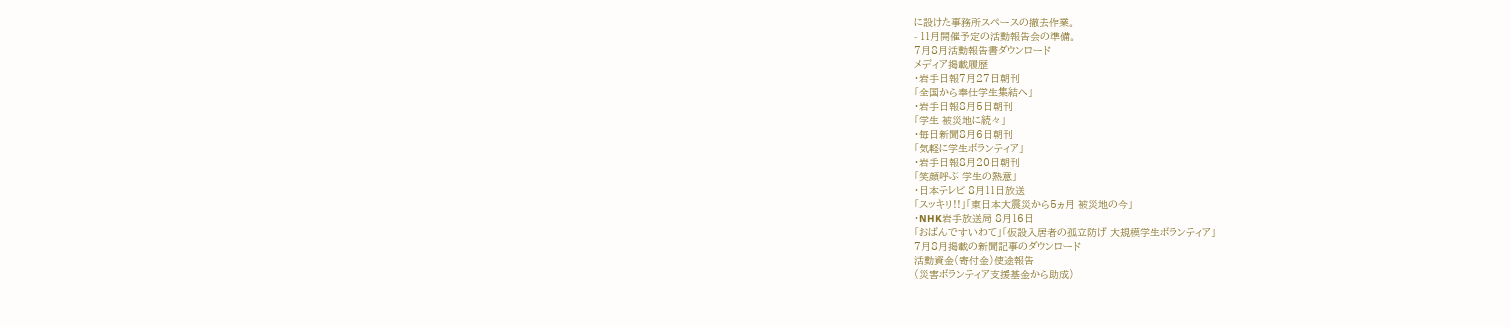に設けた事務所スペースの撤去作業。
- 11月開催予定の活動報告会の準備。
7月8月活動報告書ダウンロード
メディア掲載履歴
・岩手日報7月27日朝刊
「全国から奉仕学生集結へ」
・岩手日報8月5日朝刊
「学生 被災地に続々」
・毎日新聞8月6日朝刊
「気軽に学生ボランティア」
・岩手日報8月20日朝刊
「笑顔呼ぶ 学生の熱意」
・日本テレビ 8月11日放送
「スッキリ!!」「東日本大震災から5ヵ月 被災地の今」
・NHK岩手放送局 8月16日
「おばんですいわて」「仮設入居者の孤立防げ 大規模学生ボランティア」
7月8月掲載の新聞記事のダウンロード
活動資金(寄付金)使途報告
(災害ボランティア支援基金から助成)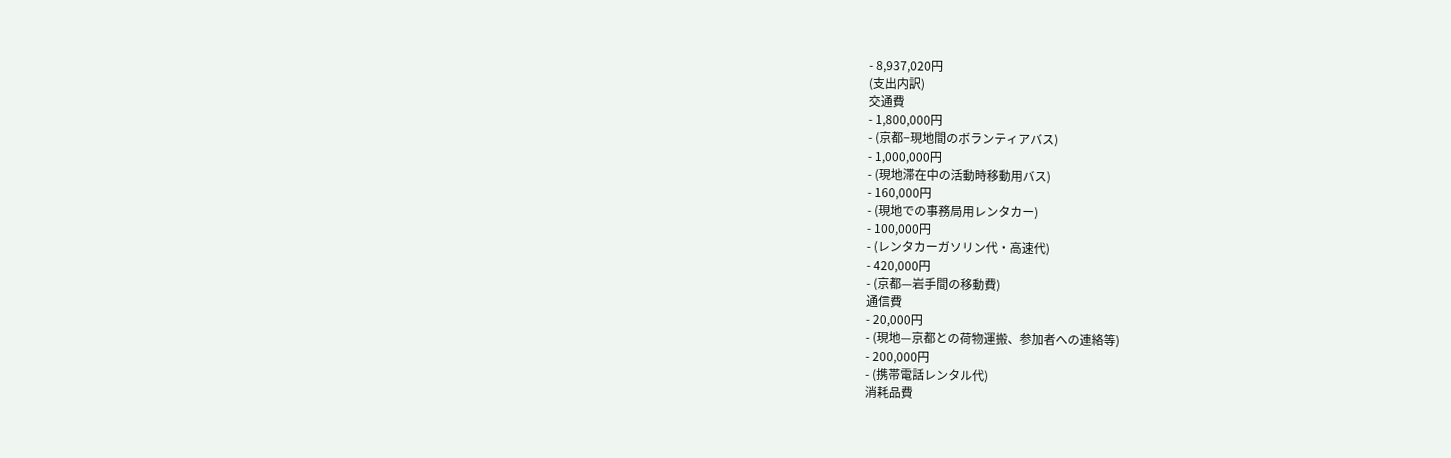- 8,937,020円
(支出内訳)
交通費
- 1,800,000円
- (京都−現地間のボランティアバス)
- 1,000,000円
- (現地滞在中の活動時移動用バス)
- 160,000円
- (現地での事務局用レンタカー)
- 100,000円
- (レンタカーガソリン代・高速代)
- 420,000円
- (京都—岩手間の移動費)
通信費
- 20,000円
- (現地—京都との荷物運搬、参加者への連絡等)
- 200,000円
- (携帯電話レンタル代)
消耗品費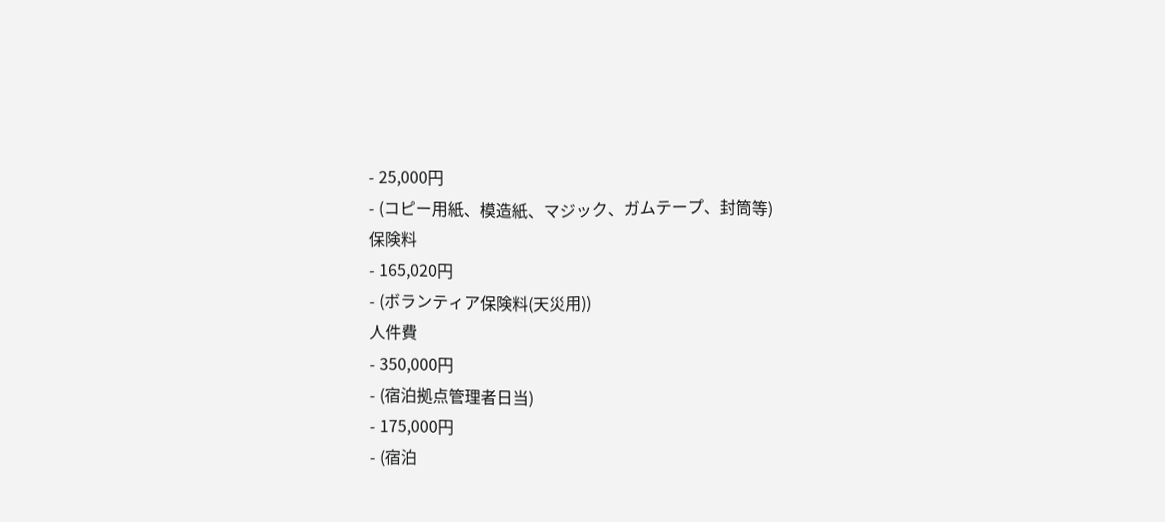- 25,000円
- (コピー用紙、模造紙、マジック、ガムテープ、封筒等)
保険料
- 165,020円
- (ボランティア保険料(天災用))
人件費
- 350,000円
- (宿泊拠点管理者日当)
- 175,000円
- (宿泊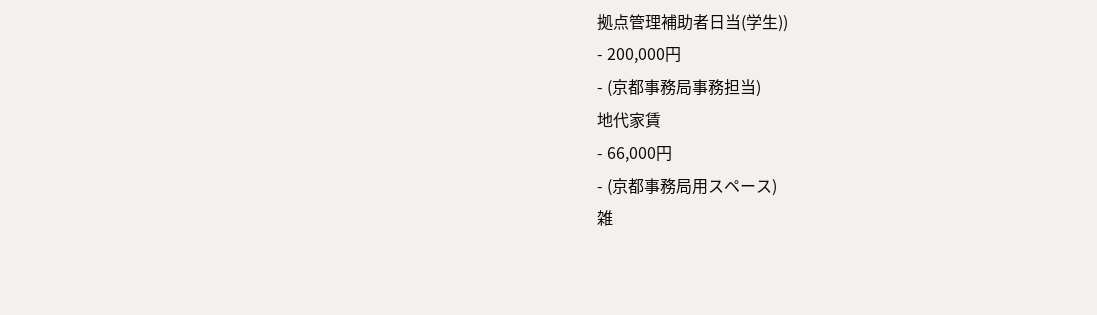拠点管理補助者日当(学生))
- 200,000円
- (京都事務局事務担当)
地代家賃
- 66,000円
- (京都事務局用スペース)
雑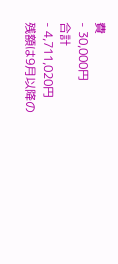費
- 30,000円
合計
- 4,711,020円
残額は9月以降の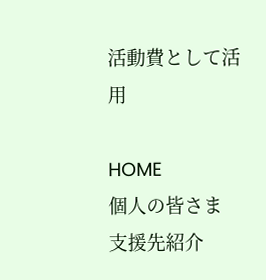活動費として活用

HOME
個人の皆さま
支援先紹介